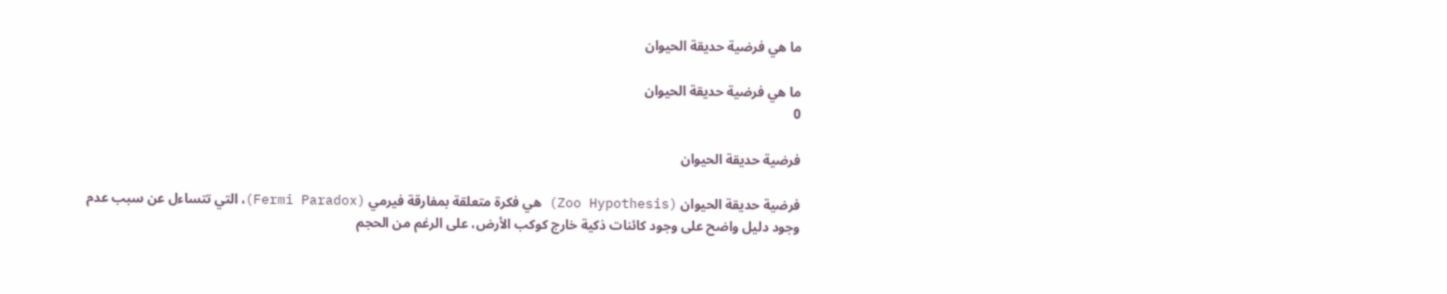ما هي فرضية حديقة الحيوان

ما هي فرضية حديقة الحيوان
0

فرضية حديقة الحيوان

فرضية حديقة الحيوان (Zoo Hypothesis) هي فكرة متعلقة بمفارقة فيرمي (Fermi Paradox)، التي تتساءل عن سبب عدم وجود دليل واضح على وجود كائنات ذكية خارج كوكب الأرض، على الرغم من الحجم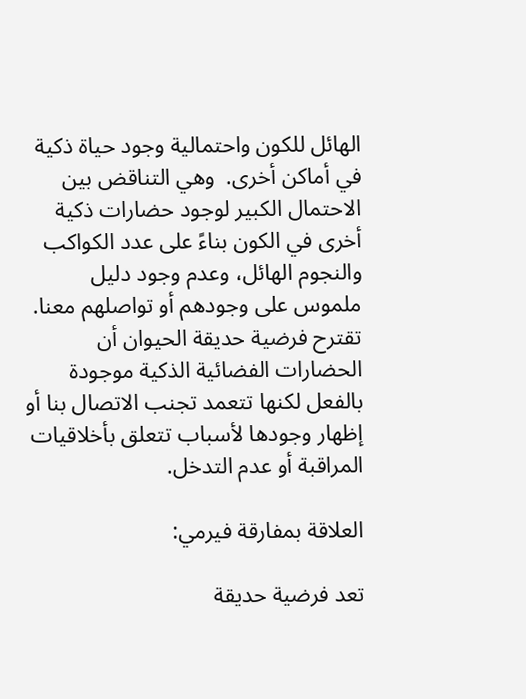الهائل للكون واحتمالية وجود حياة ذكية في أماكن أخرى.  وهي التناقض بين الاحتمال الكبير لوجود حضارات ذكية أخرى في الكون بناءً على عدد الكواكب والنجوم الهائل، وعدم وجود دليل ملموس على وجودهم أو تواصلهم معنا. تقترح فرضية حديقة الحيوان أن الحضارات الفضائية الذكية موجودة بالفعل لكنها تتعمد تجنب الاتصال بنا أو إظهار وجودها لأسباب تتعلق بأخلاقيات المراقبة أو عدم التدخل.

العلاقة بمفارقة فيرمي:

تعد فرضية حديقة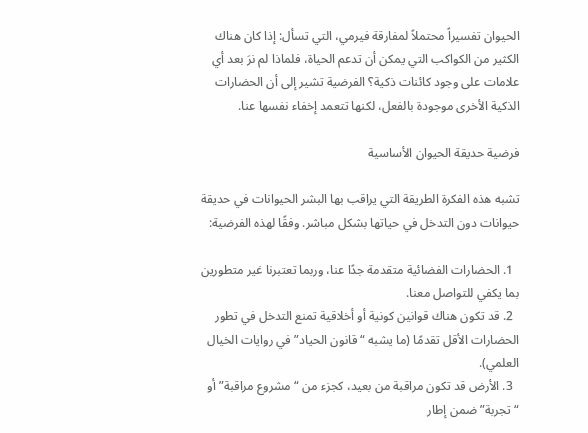الحيوان تفسيراً محتملاً لمفارقة فيرمي، التي تسأل: إذا كان هناك الكثير من الكواكب التي يمكن أن تدعم الحياة، فلماذا لم نرَ بعد أي علامات على وجود كائنات ذكية؟ الفرضية تشير إلى أن الحضارات الذكية الأخرى موجودة بالفعل، لكنها تتعمد إخفاء نفسها عنا.

فرضية حديقة الحيوان الأساسية

تشبه هذه الفكرة الطريقة التي يراقب بها البشر الحيوانات في حديقة حيوانات دون التدخل في حياتها بشكل مباشر. وفقًا لهذه الفرضية:

  1. الحضارات الفضائية متقدمة جدًا عنا، وربما تعتبرنا غير متطورين بما يكفي للتواصل معنا.
  2. قد تكون هناك قوانين كونية أو أخلاقية تمنع التدخل في تطور الحضارات الأقل تقدمًا (ما يشبه “قانون الحياد” في روايات الخيال العلمي).
  3. الأرض قد تكون مراقبة من بعيد، كجزء من “مشروع مراقبة” أو “تجربة” ضمن إطار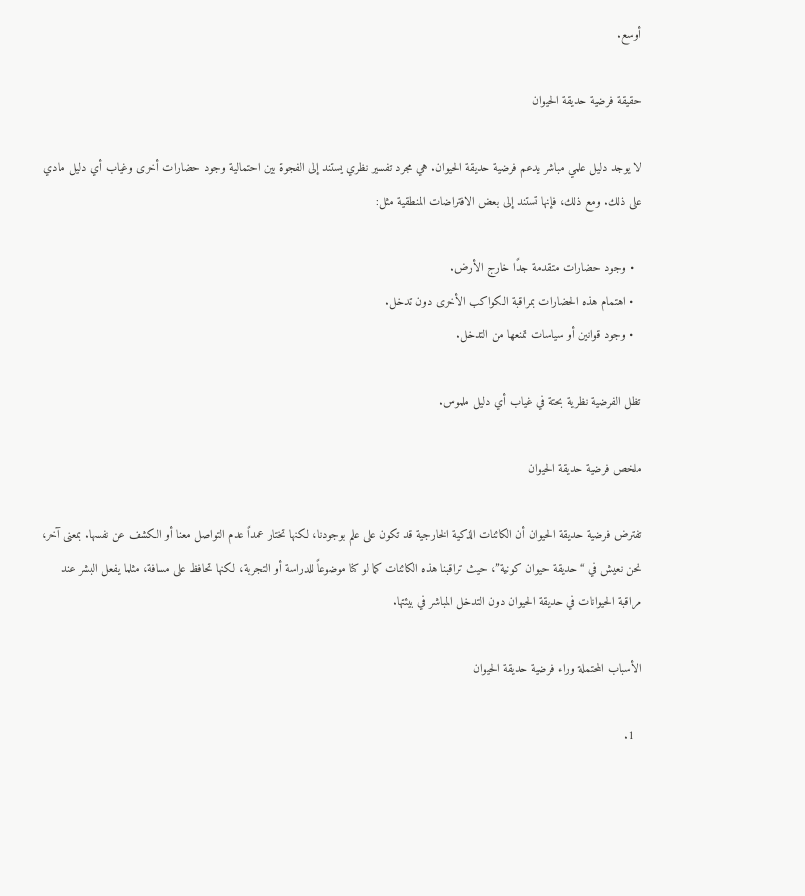أوسع.

حقيقة فرضية حديقة الحيوان

لا يوجد دليل علمي مباشر يدعم فرضية حديقة الحيوان. هي مجرد تفسير نظري يستند إلى الفجوة بين احتمالية وجود حضارات أخرى وغياب أي دليل مادي على ذلك. ومع ذلك، فإنها تستند إلى بعض الافتراضات المنطقية مثل:

  • وجود حضارات متقدمة جدًا خارج الأرض.
  • اهتمام هذه الحضارات بمراقبة الكواكب الأخرى دون تدخل.
  • وجود قوانين أو سياسات تمنعها من التدخل.

تظل الفرضية نظرية بحتة في غياب أي دليل ملموس.

ملخص فرضية حديقة الحيوان

تفترض فرضية حديقة الحيوان أن الكائنات الذكية الخارجية قد تكون على علم بوجودنا، لكنها تختار عمداً عدم التواصل معنا أو الكشف عن نفسها. بمعنى آخر، نحن نعيش في “حديقة حيوان كونية”، حيث تراقبنا هذه الكائنات كما لو كنا موضوعاً للدراسة أو التجربة، لكنها تحافظ على مسافة، مثلما يفعل البشر عند مراقبة الحيوانات في حديقة الحيوان دون التدخل المباشر في بيئتها.

الأسباب المحتملة وراء فرضية حديقة الحيوان

  1.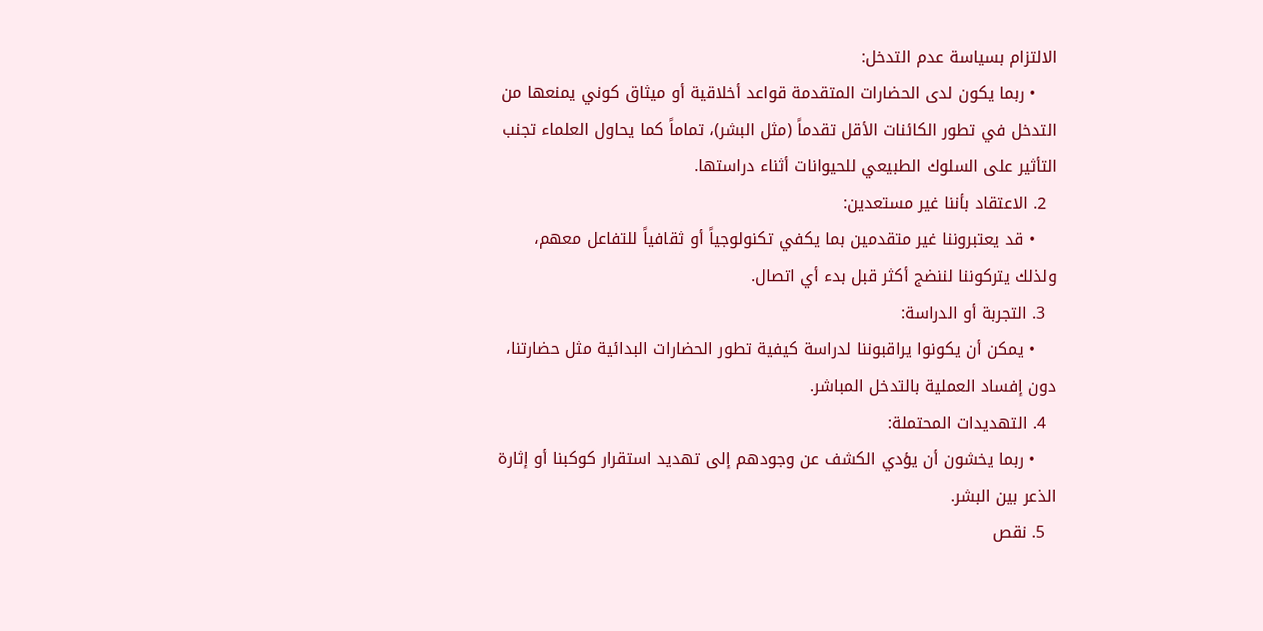الالتزام بسياسة عدم التدخل:
    • ربما يكون لدى الحضارات المتقدمة قواعد أخلاقية أو ميثاق كوني يمنعها من التدخل في تطور الكائنات الأقل تقدماً (مثل البشر)، تماماً كما يحاول العلماء تجنب التأثير على السلوك الطبيعي للحيوانات أثناء دراستها.
  2. الاعتقاد بأننا غير مستعدين:
    • قد يعتبروننا غير متقدمين بما يكفي تكنولوجياً أو ثقافياً للتفاعل معهم، ولذلك يتركوننا لننضج أكثر قبل بدء أي اتصال.
  3. التجربة أو الدراسة:
    • يمكن أن يكونوا يراقبوننا لدراسة كيفية تطور الحضارات البدائية مثل حضارتنا، دون إفساد العملية بالتدخل المباشر.
  4. التهديدات المحتملة:
    • ربما يخشون أن يؤدي الكشف عن وجودهم إلى تهديد استقرار كوكبنا أو إثارة الذعر بين البشر.
  5. نقص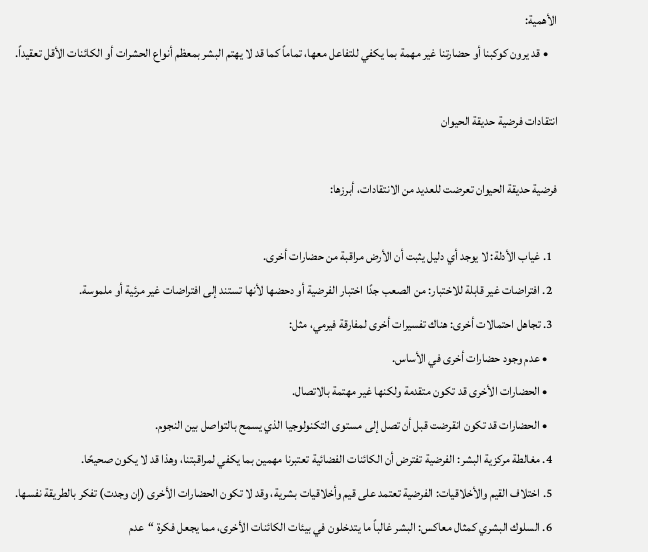الأهمية:
    • قد يرون كوكبنا أو حضارتنا غير مهمة بما يكفي للتفاعل معها، تماماً كما قد لا يهتم البشر بمعظم أنواع الحشرات أو الكائنات الأقل تعقيداً.

انتقادات فرضية حديقة الحيوان

فرضية حديقة الحيوان تعرضت للعديد من الانتقادات، أبرزها:

  1. غياب الأدلة: لا يوجد أي دليل يثبت أن الأرض مراقبة من حضارات أخرى.
  2. افتراضات غير قابلة للاختبار: من الصعب جدًا اختبار الفرضية أو دحضها لأنها تستند إلى افتراضات غير مرئية أو ملموسة.
  3. تجاهل احتمالات أخرى: هناك تفسيرات أخرى لمفارقة فيرمي، مثل:
    • عدم وجود حضارات أخرى في الأساس.
    • الحضارات الأخرى قد تكون متقدمة ولكنها غير مهتمة بالاتصال.
    • الحضارات قد تكون انقرضت قبل أن تصل إلى مستوى التكنولوجيا الذي يسمح بالتواصل بين النجوم.
  4. مغالطة مركزية البشر: الفرضية تفترض أن الكائنات الفضائية تعتبرنا مهمين بما يكفي لمراقبتنا، وهذا قد لا يكون صحيحًا.
  5. اختلاف القيم والأخلاقيات: الفرضية تعتمد على قيم وأخلاقيات بشرية، وقد لا تكون الحضارات الأخرى (إن وجدت) تفكر بالطريقة نفسها.
  6. السلوك البشري كمثال معاكس: البشر غالباً ما يتدخلون في بيئات الكائنات الأخرى، مما يجعل فكرة “عدم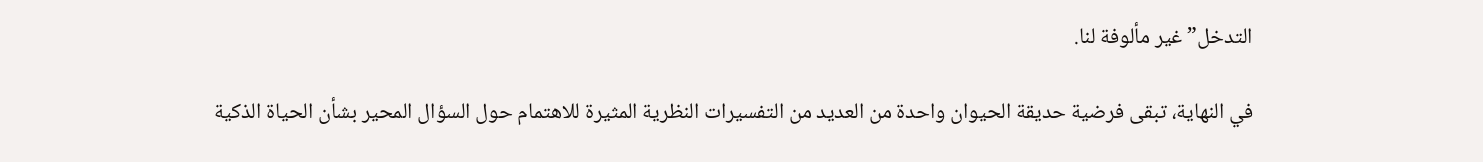التدخل” غير مألوفة لنا.

في النهاية، تبقى فرضية حديقة الحيوان واحدة من العديد من التفسيرات النظرية المثيرة للاهتمام حول السؤال المحير بشأن الحياة الذكية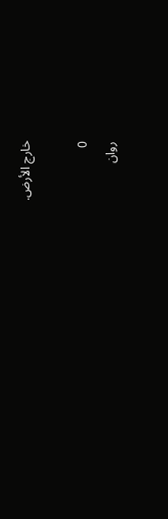خارج الأرض.

0
روان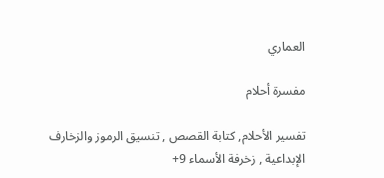العماري

مفسرة أحلام

تفسير الأحلام, كتابة القصص , تنسيق الرموز والزخارف الإبداعية , زخرفة الأسماء 9+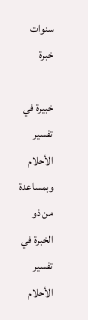سنوات خبرة

خبيرة في تفسير الأحلام وبمساعدة من ذو الخبرة في تفسير الأحلام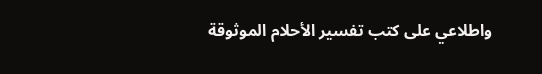واطلاعي على كتب تفسير الأحلام الموثوقة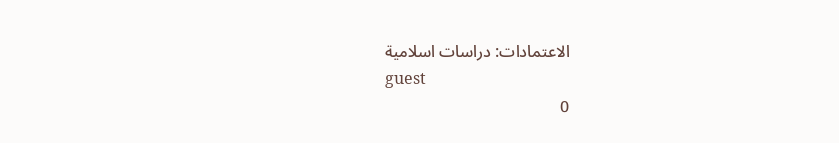الاعتمادات: دراسات اسلامية
guest
0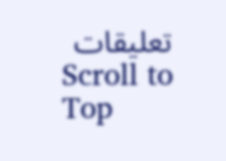تعليقات
Scroll to Top